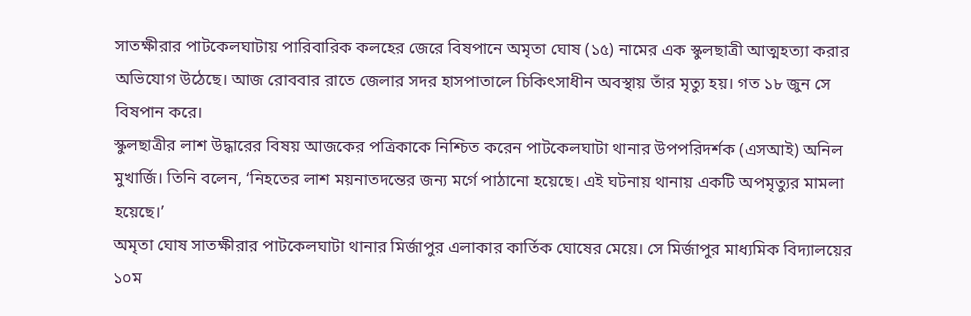সাতক্ষীরার পাটকেলঘাটায় পারিবারিক কলহের জেরে বিষপানে অমৃতা ঘোষ (১৫) নামের এক স্কুলছাত্রী আত্মহত্যা করার অভিযোগ উঠেছে। আজ রোববার রাতে জেলার সদর হাসপাতালে চিকিৎসাধীন অবস্থায় তাঁর মৃত্যু হয়। গত ১৮ জুন সে বিষপান করে।
স্কুলছাত্রীর লাশ উদ্ধারের বিষয় আজকের পত্রিকাকে নিশ্চিত করেন পাটকেলঘাটা থানার উপপরিদর্শক (এসআই) অনিল মুখার্জি। তিনি বলেন, ‘নিহতের লাশ ময়নাতদন্তের জন্য মর্গে পাঠানো হয়েছে। এই ঘটনায় থানায় একটি অপমৃত্যুর মামলা হয়েছে।’
অমৃতা ঘোষ সাতক্ষীরার পাটকেলঘাটা থানার মির্জাপুর এলাকার কার্তিক ঘোষের মেয়ে। সে মির্জাপুর মাধ্যমিক বিদ্যালয়ের ১০ম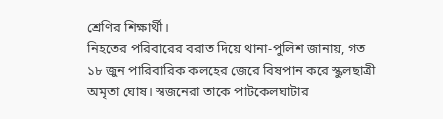শ্রেণির শিক্ষার্থী।
নিহতের পরিবারের বরাত দিয়ে থানা-পুলিশ জানায়, গত ১৮ জুন পারিবারিক কলহের জেরে বিষপান করে স্কুলছাত্রী অমৃতা ঘোষ। স্বজনেরা তাকে পাটকেলঘাটার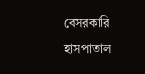বেসরকারি হাসপাতাল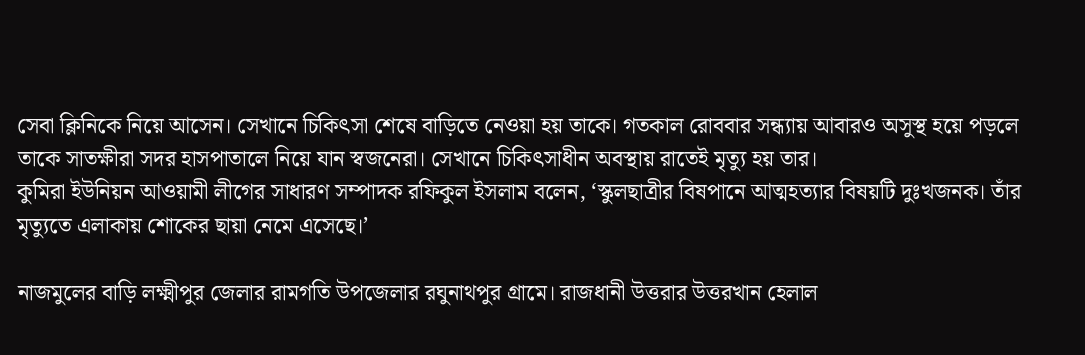সেবা ক্লিনিকে নিয়ে আসেন। সেখানে চিকিৎসা শেষে বাড়িতে নেওয়া হয় তাকে। গতকাল রোববার সন্ধ্যায় আবারও অসুস্থ হয়ে পড়লে তাকে সাতক্ষীরা সদর হাসপাতালে নিয়ে যান স্বজনেরা। সেখানে চিকিৎসাধীন অবস্থায় রাতেই মৃত্যু হয় তার।
কুমিরা ইউনিয়ন আওয়ামী লীগের সাধারণ সম্পাদক রফিকুল ইসলাম বলেন, ‘স্কুলছাত্রীর বিষপানে আত্মহত্যার বিষয়টি দুঃখজনক। তাঁর মৃত্যুতে এলাকায় শোকের ছায়া নেমে এসেছে।’

নাজমুলের বাড়ি লক্ষ্মীপুর জেলার রামগতি উপজেলার রঘুনাথপুর গ্রামে। রাজধানী উত্তরার উত্তরখান হেলাল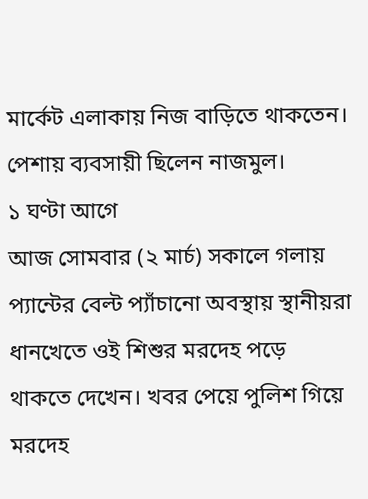মার্কেট এলাকায় নিজ বাড়িতে থাকতেন। পেশায় ব্যবসায়ী ছিলেন নাজমুল।
১ ঘণ্টা আগে
আজ সোমবার (২ মার্চ) সকালে গলায় প্যান্টের বেল্ট প্যাঁচানো অবস্থায় স্থানীয়রা ধানখেতে ওই শিশুর মরদেহ পড়ে থাকতে দেখেন। খবর পেয়ে পুলিশ গিয়ে মরদেহ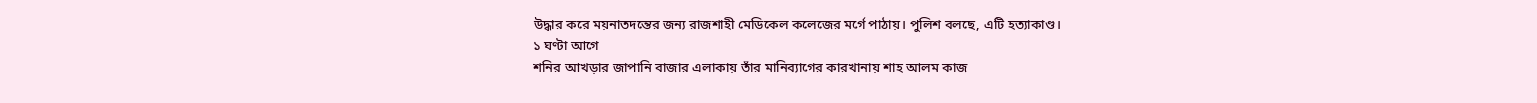উদ্ধার করে ময়নাতদন্তের জন্য রাজশাহী মেডিকেল কলেজের মর্গে পাঠায়। পুলিশ বলছে, এটি হত্যাকাণ্ড।
১ ঘণ্টা আগে
শনির আখড়ার জাপানি বাজার এলাকায় তাঁর মানিব্যাগের কারখানায় শাহ আলম কাজ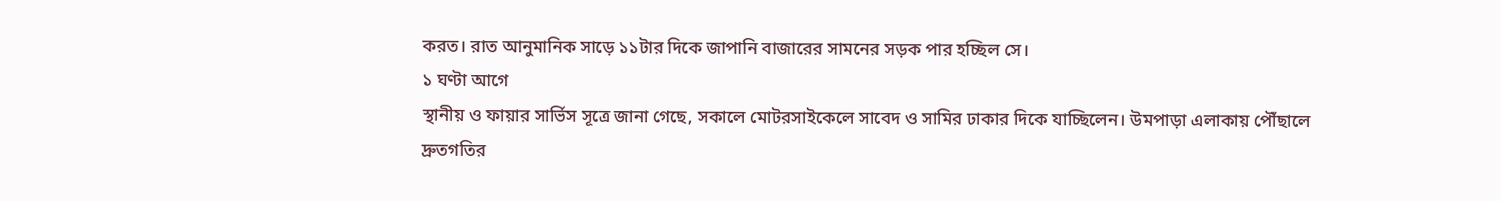করত। রাত আনুমানিক সাড়ে ১১টার দিকে জাপানি বাজারের সামনের সড়ক পার হচ্ছিল সে।
১ ঘণ্টা আগে
স্থানীয় ও ফায়ার সার্ভিস সূত্রে জানা গেছে, সকালে মোটরসাইকেলে সাবেদ ও সামির ঢাকার দিকে যাচ্ছিলেন। উমপাড়া এলাকায় পৌঁছালে দ্রুতগতির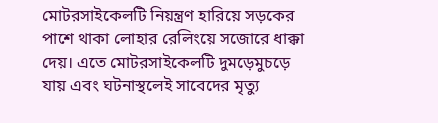মোটরসাইকেলটি নিয়ন্ত্রণ হারিয়ে সড়কের পাশে থাকা লোহার রেলিংয়ে সজোরে ধাক্কা দেয়। এতে মোটরসাইকেলটি দুমড়েমুচড়ে যায় এবং ঘটনাস্থলেই সাবেদের মৃত্যু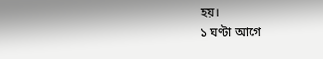হয়।
১ ঘণ্টা আগে